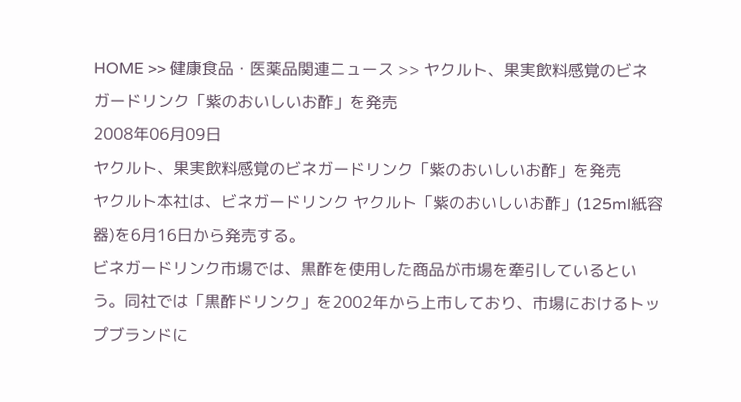HOME >> 健康食品・医薬品関連ニュース >> ヤクルト、果実飲料感覚のビネガードリンク「紫のおいしいお酢」を発売
2008年06月09日
ヤクルト、果実飲料感覚のビネガードリンク「紫のおいしいお酢」を発売
ヤクルト本社は、ビネガードリンク ヤクルト「紫のおいしいお酢」(125ml紙容器)を6月16日から発売する。
ビネガードリンク市場では、黒酢を使用した商品が市場を牽引しているという。同社では「黒酢ドリンク」を2002年から上市しており、市場におけるトップブランドに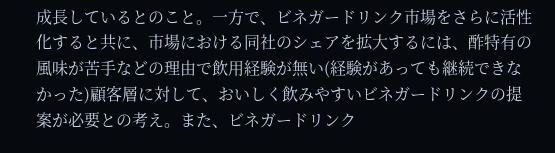成長しているとのこと。一方で、ビネガードリンク市場をさらに活性化すると共に、市場における同社のシェアを拡大するには、酢特有の風味が苦手などの理由で飲用経験が無い(経験があっても継続できなかった)顧客層に対して、おいしく飲みやすいビネガードリンクの提案が必要との考え。また、ビネガードリンク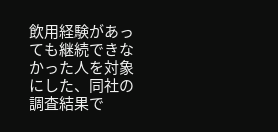飲用経験があっても継続できなかった人を対象にした、同社の調査結果で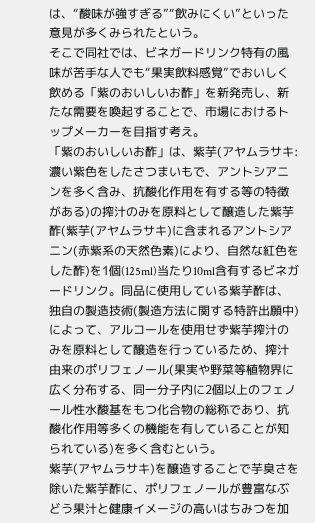は、“酸味が強すぎる”“飲みにくい”といった意見が多くみられたという。
そこで同社では、ビネガードリンク特有の風味が苦手な人でも“果実飲料感覚”でおいしく飲める「紫のおいしいお酢」を新発売し、新たな需要を喚起することで、市場におけるトップメーカーを目指す考え。
「紫のおいしいお酢」は、紫芋(アヤムラサキ:濃い紫色をしたさつまいもで、アントシアニンを多く含み、抗酸化作用を有する等の特徴がある)の搾汁のみを原料として醸造した紫芋酢(紫芋(アヤムラサキ)に含まれるアントシアニン(赤紫系の天然色素)により、自然な紅色をした酢)を1個(125ml)当たり10ml含有するビネガードリンク。同品に使用している紫芋酢は、独自の製造技術(製造方法に関する特許出願中)によって、アルコールを使用せず紫芋搾汁のみを原料として醸造を行っているため、搾汁由来のポリフェノール(果実や野菜等植物界に広く分布する、同一分子内に2個以上のフェノール性水酸基をもつ化合物の総称であり、抗酸化作用等多くの機能を有していることが知られている)を多く含むという。
紫芋(アヤムラサキ)を醸造することで芋臭さを除いた紫芋酢に、ポリフェノールが豊富なぶどう果汁と健康イメージの高いはちみつを加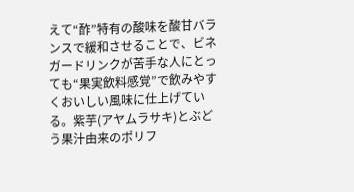えて“酢”特有の酸味を酸甘バランスで緩和させることで、ビネガードリンクが苦手な人にとっても“果実飲料感覚”で飲みやすくおいしい風味に仕上げている。紫芋(アヤムラサキ)とぶどう果汁由来のポリフ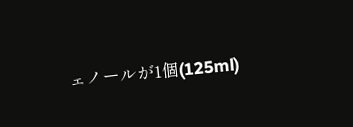ェノールが1個(125ml)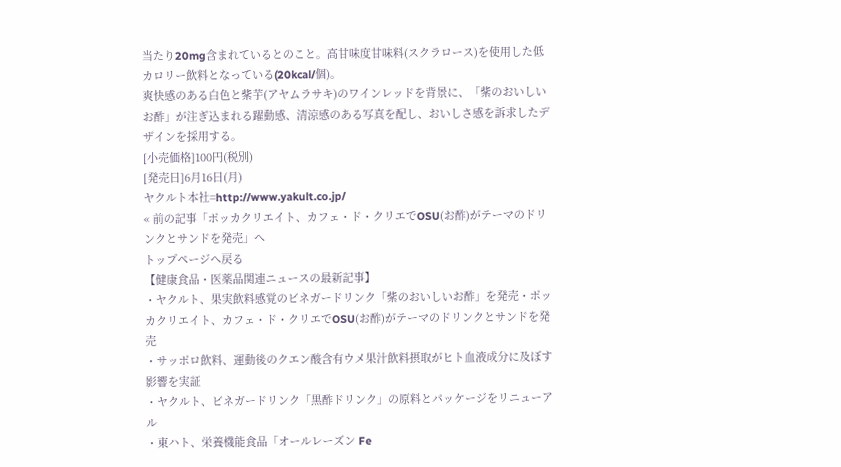当たり20mg含まれているとのこと。高甘味度甘味料(スクラロース)を使用した低カロリー飲料となっている(20kcal/個)。
爽快感のある白色と紫芋(アヤムラサキ)のワインレッドを背景に、「紫のおいしいお酢」が注ぎ込まれる躍動感、清涼感のある写真を配し、おいしさ感を訴求したデザインを採用する。
[小売価格]100円(税別)
[発売日]6月16日(月)
ヤクルト本社=http://www.yakult.co.jp/
« 前の記事「ポッカクリエイト、カフェ・ド・クリエでOSU(お酢)がテーマのドリンクとサンドを発売」へ
トップページへ戻る
【健康食品・医薬品関連ニュースの最新記事】
・ヤクルト、果実飲料感覚のビネガードリンク「紫のおいしいお酢」を発売・ポッカクリエイト、カフェ・ド・クリエでOSU(お酢)がテーマのドリンクとサンドを発売
・サッポロ飲料、運動後のクエン酸含有ウメ果汁飲料摂取がヒト血液成分に及ぼす影響を実証
・ヤクルト、ビネガードリンク「黒酢ドリンク」の原料とパッケージをリニューアル
・東ハト、栄養機能食品「オールレーズン Fe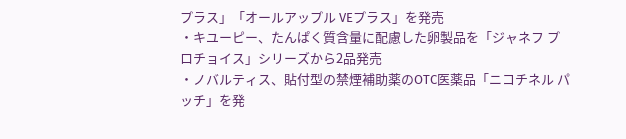プラス」「オールアップル VEプラス」を発売
・キユーピー、たんぱく質含量に配慮した卵製品を「ジャネフ プロチョイス」シリーズから2品発売
・ノバルティス、貼付型の禁煙補助薬のOTC医薬品「ニコチネル パッチ」を発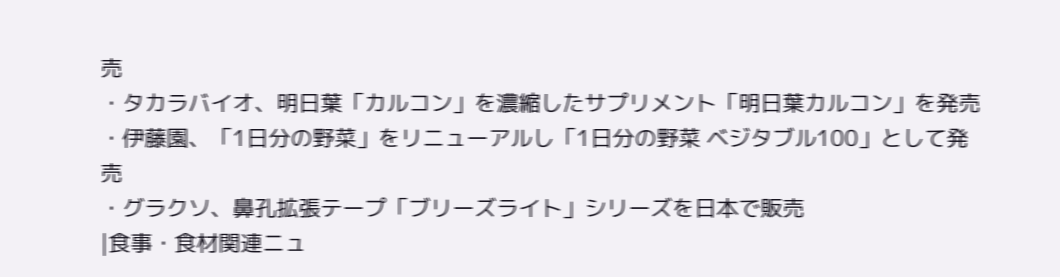売
・タカラバイオ、明日葉「カルコン」を濃縮したサプリメント「明日葉カルコン」を発売
・伊藤園、「1日分の野菜」をリニューアルし「1日分の野菜 ベジタブル100」として発売
・グラクソ、鼻孔拡張テープ「ブリーズライト」シリーズを日本で販売
|食事・食材関連ニュ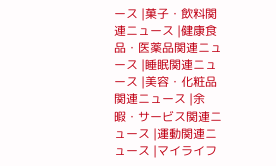ース |菓子・飲料関連ニュース |健康食品・医薬品関連ニュース |睡眠関連ニュース |美容・化粧品関連ニュース |余暇・サービス関連ニュース |運動関連ニュース |マイライフ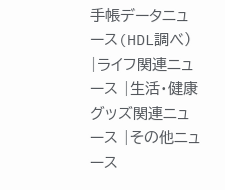手帳データニュース(HDL調べ) |ライフ関連ニュース |生活・健康グッズ関連ニュース |その他ニュース